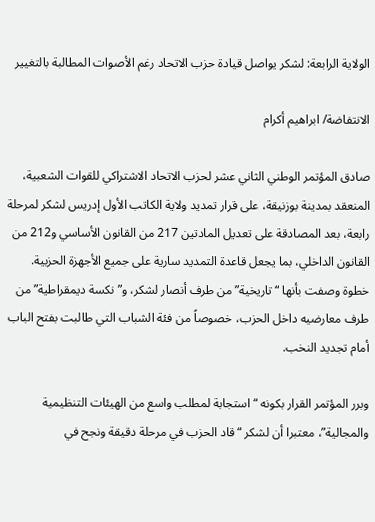الولاية الرابعة: لشكر يواصل قيادة حزب الاتحاد رغم الأصوات المطالبة بالتغيير

الانتفاضة/ ابراهيم أكرام

صادق المؤتمر الوطني الثاني عشر لحزب الاتحاد الاشتراكي للقوات الشعبية، المنعقد بمدينة بوزنيقة، على قرار تمديد ولاية الكاتب الأول إدريس لشكر لمرحلة رابعة، بعد المصادقة على تعديل المادتين 217 من القانون الأساسي و212 من القانون الداخلي، بما يجعل قاعدة التمديد سارية على جميع الأجهزة الحزبية. خطوة وصفت بأنها “تاريخية” من طرف أنصار لشكر، و”نكسة ديمقراطية” من طرف معارضيه داخل الحزب، خصوصاً من فئة الشباب التي طالبت بفتح الباب أمام تجديد النخب.

وبرر المؤتمر القرار بكونه “استجابة لمطلب واسع من الهيئات التنظيمية والمجالية”، معتبرا أن لشكر “قاد الحزب في مرحلة دقيقة ونجح في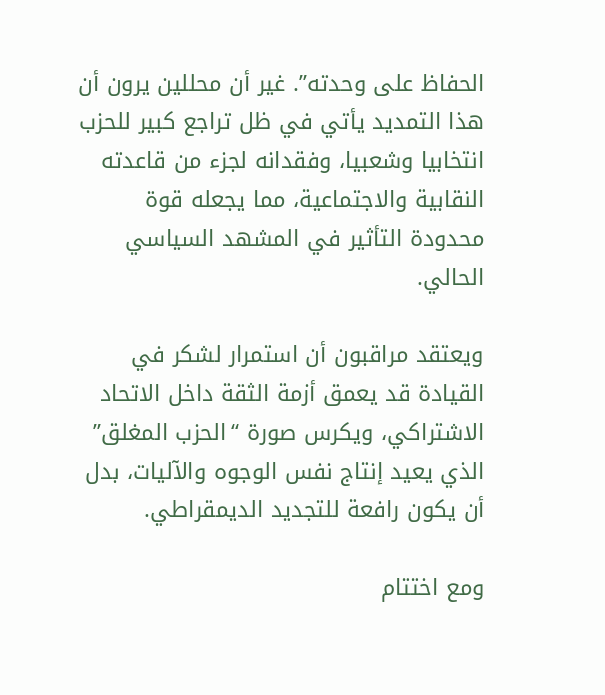الحفاظ على وحدته”. غير أن محللين يرون أن هذا التمديد يأتي في ظل تراجع كبير للحزب انتخابيا وشعبيا، وفقدانه لجزء من قاعدته النقابية والاجتماعية، مما يجعله قوة محدودة التأثير في المشهد السياسي الحالي.

ويعتقد مراقبون أن استمرار لشكر في القيادة قد يعمق أزمة الثقة داخل الاتحاد الاشتراكي، ويكرس صورة “الحزب المغلق” الذي يعيد إنتاج نفس الوجوه والآليات، بدل أن يكون رافعة للتجديد الديمقراطي.

ومع اختتام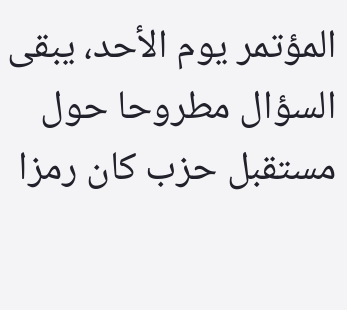المؤتمر يوم الأحد، يبقى السؤال مطروحا حول مستقبل حزب كان رمزا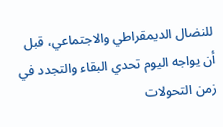للنضال الديمقراطي والاجتماعي، قبل أن يواجه اليوم تحدي البقاء والتجدد في زمن التحولات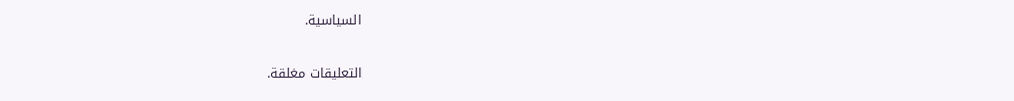السياسية.

التعليقات مغلقة.